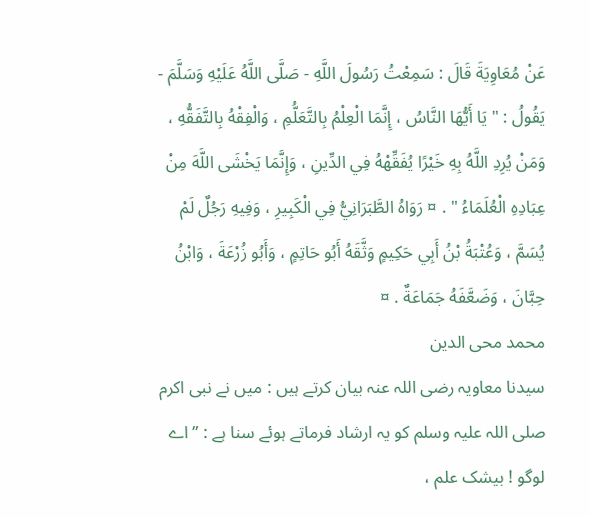عَنْ مُعَاوِيَةَ قَالَ : سَمِعْتُ رَسُولَ اللَّهِ - صَلَّى اللَّهُ عَلَيْهِ وَسَلَّمَ - يَقُولُ : " يَا أَيُّهَا النَّاسُ ، إِنَّمَا الْعِلْمُ بِالتَّعَلُّمِ ، وَالْفِقْهُ بِالتَّفَقُّهِ ، وَمَنْ يُرِدِ اللَّهُ بِهِ خَيْرًا يُفَقِّهْهُ فِي الدِّينِ ، وَإِنَّمَا يَخْشَى اللَّهَ مِنْ عِبَادِهِ الْعُلَمَاءُ " . ¤ رَوَاهُ الطَّبَرَانِيُّ فِي الْكَبِيرِ ، وَفِيهِ رَجُلٌ لَمْ يُسَمَّ ، وَعُتْبَةُ بْنُ أَبِي حَكِيمٍ وَثَّقَهُ أَبُو حَاتِمٍ ، وَأَبُو زُرْعَةَ ، وَابْنُ حِبَّانَ ، وَضَعَّفَهُ جَمَاعَةٌ . ¤
محمد محی الدین
سیدنا معاویہ رضی اللہ عنہ بیان کرتے ہیں : میں نے نبی اکرم صلی اللہ علیہ وسلم کو یہ ارشاد فرماتے ہوئے سنا ہے : ” اے لوگو ! بیشک علم ،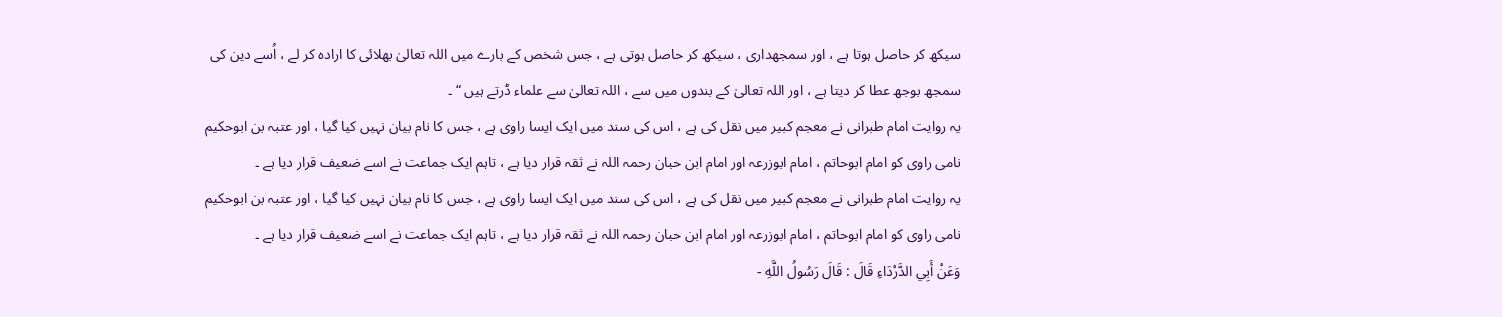سیکھ کر حاصل ہوتا ہے ، اور سمجھداری ، سیکھ کر حاصل ہوتی ہے ، جس شخص کے بارے میں اللہ تعالیٰ بھلائی کا ارادہ کر لے ، اُسے دین کی سمجھ بوجھ عطا کر دیتا ہے ، اور اللہ تعالیٰ کے بندوں میں سے ، اللہ تعالیٰ سے علماء ڈرتے ہیں “ ۔
یہ روایت امام طبرانی نے معجم کبیر میں نقل کی ہے ، اس کی سند میں ایک ایسا راوی ہے ، جس کا نام بیان نہیں کیا گیا ، اور عتبہ بن ابوحکیم نامی راوی کو امام ابوحاتم ، امام ابوزرعہ اور امام ابن حبان رحمہ اللہ نے ثقہ قرار دیا ہے ، تاہم ایک جماعت نے اسے ضعیف قرار دیا ہے ۔
یہ روایت امام طبرانی نے معجم کبیر میں نقل کی ہے ، اس کی سند میں ایک ایسا راوی ہے ، جس کا نام بیان نہیں کیا گیا ، اور عتبہ بن ابوحکیم نامی راوی کو امام ابوحاتم ، امام ابوزرعہ اور امام ابن حبان رحمہ اللہ نے ثقہ قرار دیا ہے ، تاہم ایک جماعت نے اسے ضعیف قرار دیا ہے ۔
وَعَنْ أَبِي الدَّرْدَاءِ قَالَ : قَالَ رَسُولُ اللَّهِ -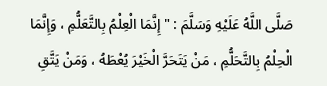صَلَّى اللَّهُ عَلَيْهِ وَسَلَّمَ : " إِنَّمَا الْعِلْمُ بِالتَّعَلُّمِ ، وَإِنَّمَا الْحِلْمُ بِالتَّحَلُّمِ ، مَنْ يَتَحَرَّ الْخَيْرَ يُعْطَهُ ، وَمَنْ يَتَّقِ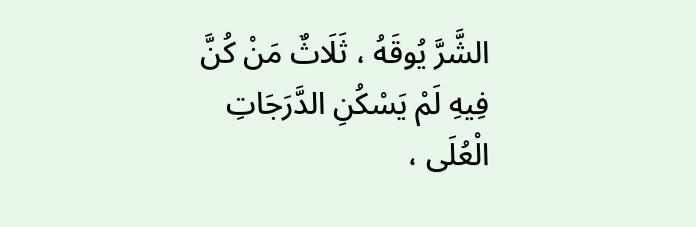الشَّرَّ يُوقَهُ ، ثَلَاثٌ مَنْ كُنَّ فِيهِ لَمْ يَسْكُنِ الدَّرَجَاتِ الْعُلَى ،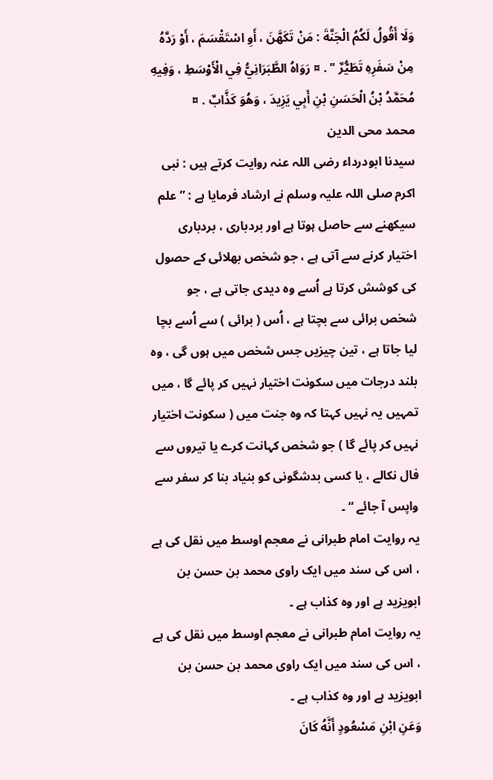وَلَا أَقُولُ لَكُمُ الْجَنَّةَ : مَنْ تَكَهَّنَ ، أَوِ اسْتَقْسَمَ ، أَوْ رَدَّهُ مِنْ سَفَرِهِ تَطَيُّرٌ " . ¤ رَوَاهُ الطَّبَرَانِيُّ فِي الْأَوْسَطِ ، وَفِيهِ مُحَمَّدُ بْنُ الْحَسَنِ بْنِ أَبِي يَزِيدَ ، وَهُوَ كَذَّابٌ . ¤
محمد محی الدین
سیدنا ابودرداء رضی اللہ عنہ روایت کرتے ہیں : نبی اکرم صلی اللہ علیہ وسلم نے ارشاد فرمایا ہے : ” علم سیکھنے سے حاصل ہوتا ہے اور بردباری ، بردباری اختیار کرنے سے آتی ہے ، جو شخص بھلائی کے حصول کی کوشش کرتا ہے اُسے وہ دیدی جاتی ہے ، جو شخص برائی سے بچتا ہے ، اُس ( برائی ) سے اُسے بچا لیا جاتا ہے ، تین چیزیں جس شخص میں ہوں گی ، وہ بلند درجات میں سکونت اختیار نہیں کر پائے گا ، میں تمہیں یہ نہیں کہتا کہ وہ جنت میں ( سکونت اختیار نہیں کر پائے گا ) جو شخص کہانت کرے یا تیروں سے فال نکالے ، یا کسی بدشگونی کو بنیاد بنا کر سفر سے واپس آ جائے “ ۔
یہ روایت امام طبرانی نے معجم اوسط میں نقل کی ہے ، اس کی سند میں ایک راوی محمد بن حسن بن ابویزید ہے اور وہ کذاب ہے ۔
یہ روایت امام طبرانی نے معجم اوسط میں نقل کی ہے ، اس کی سند میں ایک راوی محمد بن حسن بن ابویزید ہے اور وہ کذاب ہے ۔
وَعَنِ ابْنِ مَسْعُودٍ أَنَّهُ كَانَ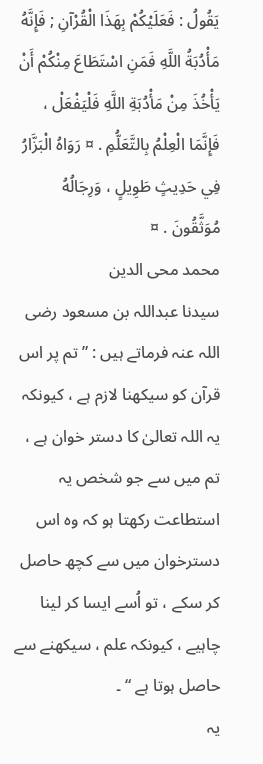يَقُولُ : فَعَلَيْكُمْ بِهَذَا الْقُرْآنِ ; فَإِنَّهُ مَأْدُبَةُ اللَّهِ فَمَنِ اسْتَطَاعَ مِنْكُمْ أَنْ يَأْخُذَ مِنْ مَأْدُبَةِ اللَّهِ فَلْيَفْعَلْ ، فَإِنَّمَا الْعِلْمُ بِالتَّعَلُّمِ . ¤ رَوَاهُ الْبَزَّارُ فِي حَدِيثٍ طَوِيلٍ ، وَرِجَالُهُ مُوَثَّقُونَ . ¤
محمد محی الدین
سیدنا عبداللہ بن مسعود رضی اللہ عنہ فرماتے ہیں : ” تم پر اس قرآن کو سیکھنا لازم ہے ، کیونکہ یہ اللہ تعالیٰ کا دستر خوان ہے ، تم میں سے جو شخص یہ استطاعت رکھتا ہو کہ وہ اس دسترخوان میں سے کچھ حاصل کر سکے ، تو اُسے ایسا کر لینا چاہیے ، کیونکہ علم ، سیکھنے سے حاصل ہوتا ہے “ ۔
یہ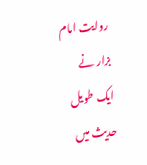روایت امام بزار نے ایک طویل حدیث میں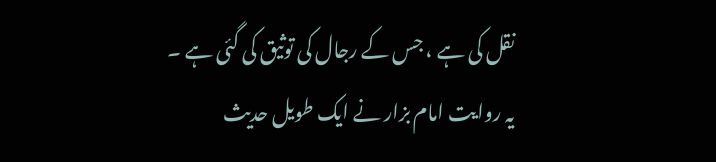نقل کی ہے ، جس کے رجال کی توثیق کی گئی ہے ۔
یہ روایت امام بزار نے ایک طویل حدیث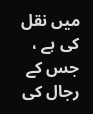میں نقل کی ہے ، جس کے رجال کی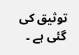توثیق کی گئی ہے ۔